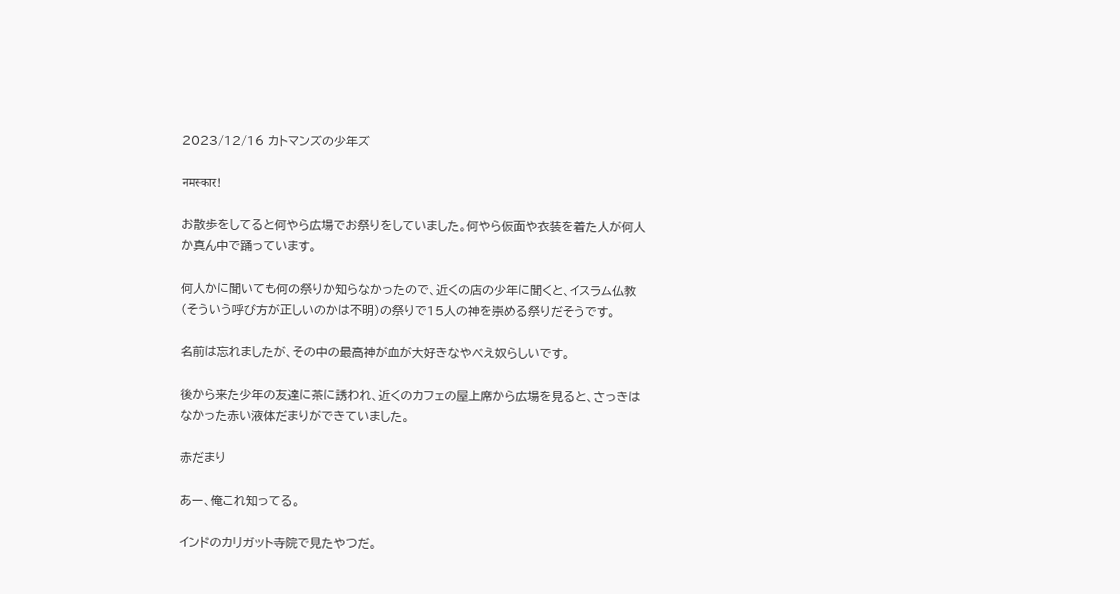2023/12/16 カトマンズの少年ズ

नमस्कार!

お散歩をしてると何やら広場でお祭りをしていました。何やら仮面や衣装を着た人が何人か真ん中で踊っています。

何人かに聞いても何の祭りか知らなかったので、近くの店の少年に聞くと、イスラム仏教(そういう呼び方が正しいのかは不明)の祭りで15人の神を崇める祭りだそうです。

名前は忘れましたが、その中の最高神が血が大好きなやべえ奴らしいです。

後から来た少年の友達に茶に誘われ、近くのカフェの屋上席から広場を見ると、さっきはなかった赤い液体だまりができていました。

赤だまり

あー、俺これ知ってる。

インドのカリガット寺院で見たやつだ。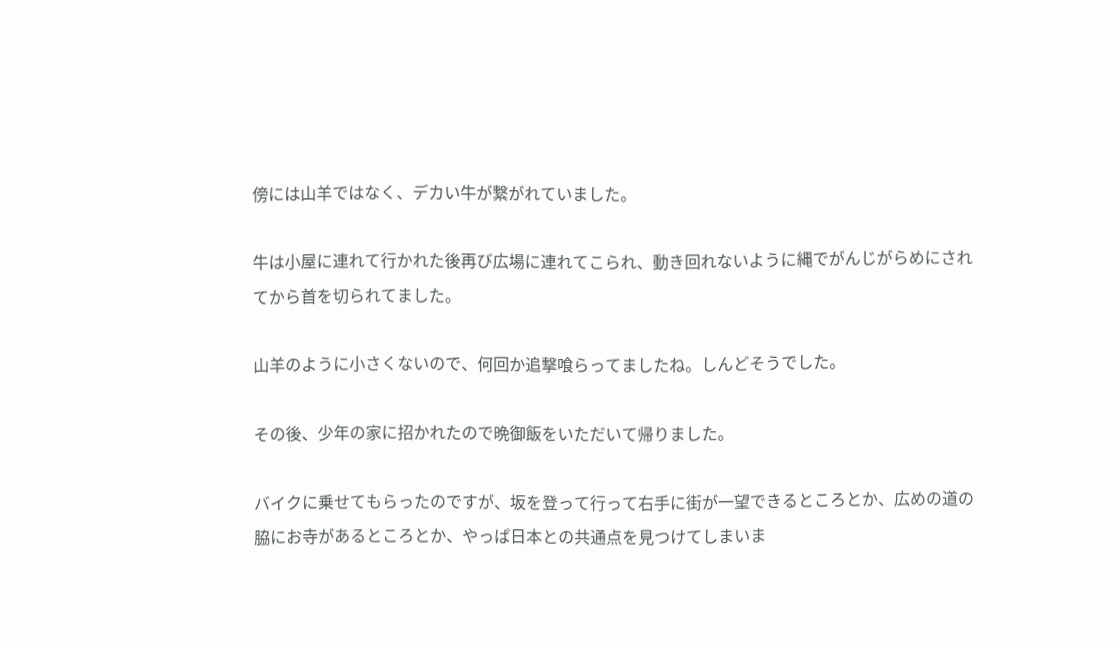傍には山羊ではなく、デカい牛が繋がれていました。

牛は小屋に連れて行かれた後再び広場に連れてこられ、動き回れないように縄でがんじがらめにされてから首を切られてました。

山羊のように小さくないので、何回か追撃喰らってましたね。しんどそうでした。

その後、少年の家に招かれたので晩御飯をいただいて帰りました。

バイクに乗せてもらったのですが、坂を登って行って右手に街が一望できるところとか、広めの道の脇にお寺があるところとか、やっぱ日本との共通点を見つけてしまいま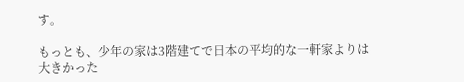す。

もっとも、少年の家は3階建てで日本の平均的な一軒家よりは大きかった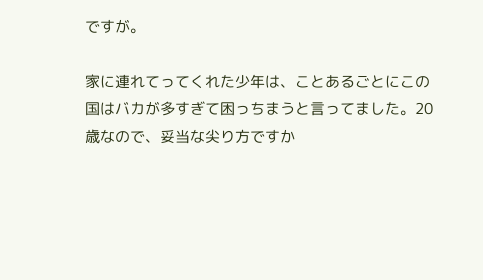ですが。

家に連れてってくれた少年は、ことあるごとにこの国はバカが多すぎて困っちまうと言ってました。20歳なので、妥当な尖り方ですか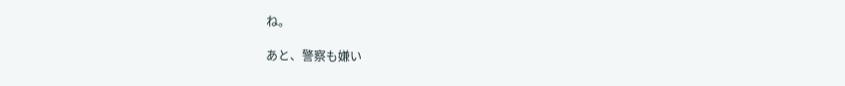ね。

あと、警察も嫌い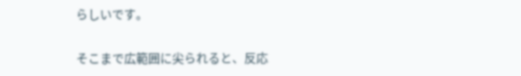らしいです。

そこまで広範囲に尖られると、反応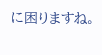に困りますね。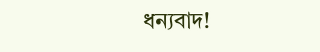ধন্যবাদ!